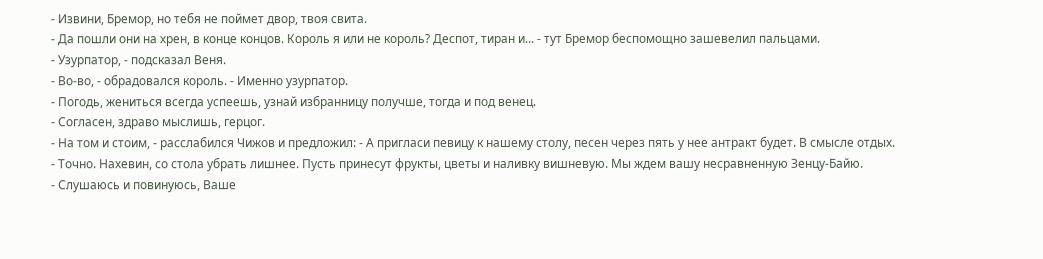- Извини, Бремор, но тебя не поймет двор, твоя свита.
- Да пошли они на хрен, в конце концов. Король я или не король? Деспот, тиран и... - тут Бремор беспомощно зашевелил пальцами.
- Узурпатор, - подсказал Веня.
- Во-во, - обрадовался король. - Именно узурпатор.
- Погодь, жениться всегда успеешь, узнай избранницу получше, тогда и под венец.
- Согласен, здраво мыслишь, герцог.
- На том и стоим, - расслабился Чижов и предложил: - А пригласи певицу к нашему столу, песен через пять у нее антракт будет. В смысле отдых.
- Точно. Нахевин, со стола убрать лишнее. Пусть принесут фрукты, цветы и наливку вишневую. Мы ждем вашу несравненную Зенцу-Байю.
- Слушаюсь и повинуюсь, Ваше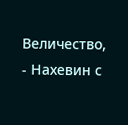Величество, - Нахевин с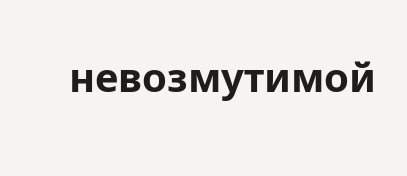невозмутимой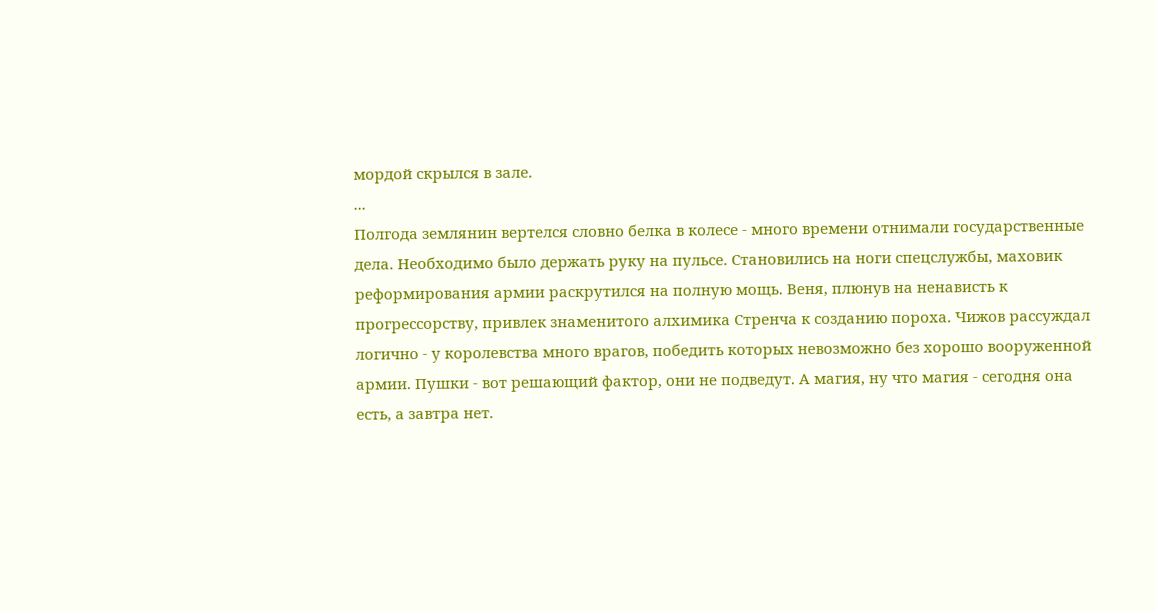мордой скрылся в зале.
...
Полгода землянин вертелся словно белка в колесе - много времени отнимали государственные дела. Необходимо было держать руку на пульсе. Становились на ноги спецслужбы, маховик реформирования армии раскрутился на полную мощь. Веня, плюнув на ненависть к прогрессорству, привлек знаменитого алхимика Стренча к созданию пороха. Чижов рассуждал логично - у королевства много врагов, победить которых невозможно без хорошо вооруженной армии. Пушки - вот решающий фактор, они не подведут. А магия, ну что магия - сегодня она есть, а завтра нет.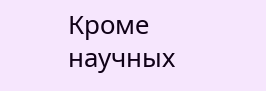Кроме научных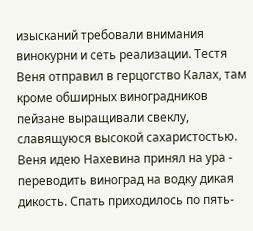изысканий требовали внимания винокурни и сеть реализации. Тестя Веня отправил в герцогство Калах, там кроме обширных виноградников пейзане выращивали свеклу, славящуюся высокой сахаристостью. Веня идею Нахевина принял на ура - переводить виноград на водку дикая дикость. Спать приходилось по пять-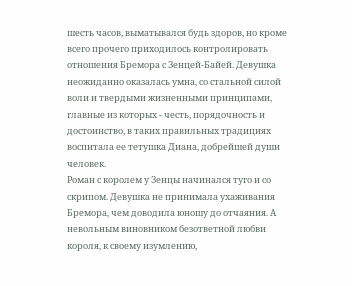шесть часов, выматывался будь здоров, но кроме всего прочего приходилось контролировать отношения Бремора с Зенцей-Байей. Девушка неожиданно оказалась умна, со стальной силой воли и твердыми жизненными принципами, главные из которых - честь, порядочность и достоинство, в таких правильных традициях воспитала ее тетушка Диана, добрейшей души человек.
Роман с королем у Зенцы начинался туго и со скрипом. Девушка не принимала ухаживания Бремора, чем доводила юношу до отчаяния. А невольным виновником безответной любви короля, к своему изумлению,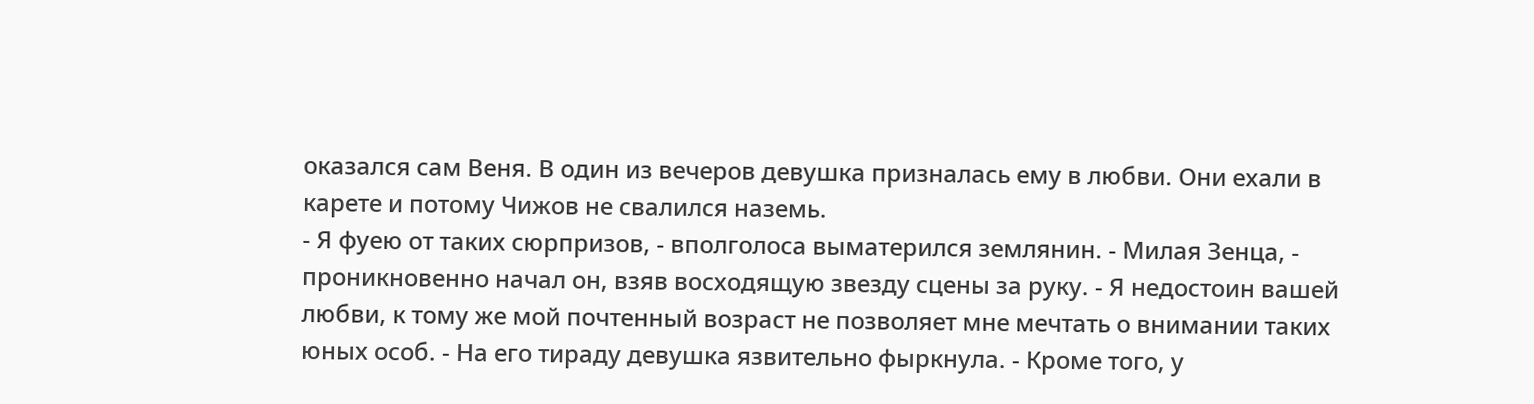оказался сам Веня. В один из вечеров девушка призналась ему в любви. Они ехали в карете и потому Чижов не свалился наземь.
- Я фуею от таких сюрпризов, - вполголоса выматерился землянин. - Милая Зенца, - проникновенно начал он, взяв восходящую звезду сцены за руку. - Я недостоин вашей любви, к тому же мой почтенный возраст не позволяет мне мечтать о внимании таких юных особ. - На его тираду девушка язвительно фыркнула. - Кроме того, у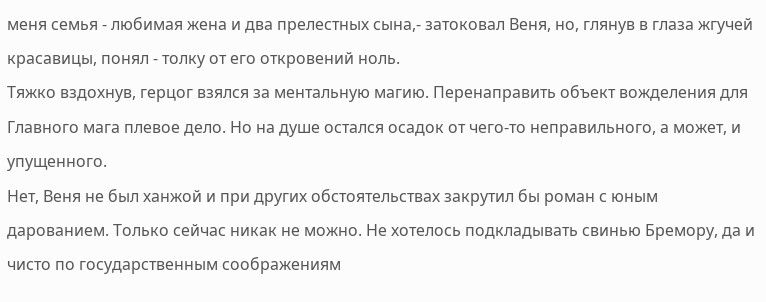меня семья - любимая жена и два прелестных сына,- затоковал Веня, но, глянув в глаза жгучей красавицы, понял - толку от его откровений ноль.
Тяжко вздохнув, герцог взялся за ментальную магию. Перенаправить объект вожделения для Главного мага плевое дело. Но на душе остался осадок от чего-то неправильного, а может, и упущенного.
Нет, Веня не был ханжой и при других обстоятельствах закрутил бы роман с юным дарованием. Только сейчас никак не можно. Не хотелось подкладывать свинью Бремору, да и чисто по государственным соображениям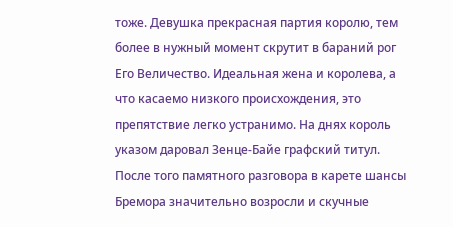тоже. Девушка прекрасная партия королю, тем более в нужный момент скрутит в бараний рог Его Величество. Идеальная жена и королева, а что касаемо низкого происхождения, это препятствие легко устранимо. На днях король указом даровал Зенце-Байе графский титул.
После того памятного разговора в карете шансы Бремора значительно возросли и скучные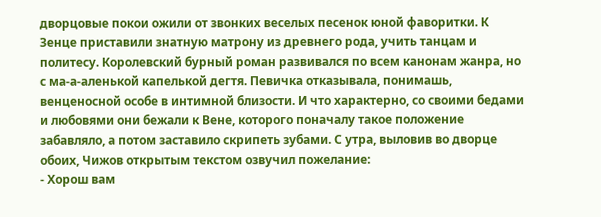дворцовые покои ожили от звонких веселых песенок юной фаворитки. К Зенце приставили знатную матрону из древнего рода, учить танцам и политесу. Королевский бурный роман развивался по всем канонам жанра, но с ма-а-аленькой капелькой дегтя. Певичка отказывала, понимашь, венценосной особе в интимной близости. И что характерно, со своими бедами и любовями они бежали к Вене, которого поначалу такое положение забавляло, а потом заставило скрипеть зубами. С утра, выловив во дворце обоих, Чижов открытым текстом озвучил пожелание:
- Хорош вам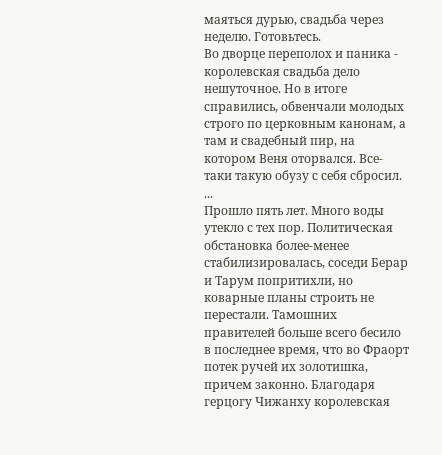маяться дурью, свадьба через неделю. Готовьтесь.
Во дворце переполох и паника - королевская свадьба дело нешуточное. Но в итоге справились, обвенчали молодых строго по церковным канонам, а там и свадебный пир, на котором Веня оторвался. Все-таки такую обузу с себя сбросил.
...
Прошло пять лет. Много воды утекло с тех пор. Политическая обстановка более-менее стабилизировалась, соседи Берар и Тарум попритихли, но коварные планы строить не перестали. Тамошних правителей больше всего бесило в последнее время, что во Фраорт потек ручей их золотишка, причем законно. Благодаря герцогу Чижанху королевская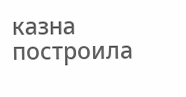казна построила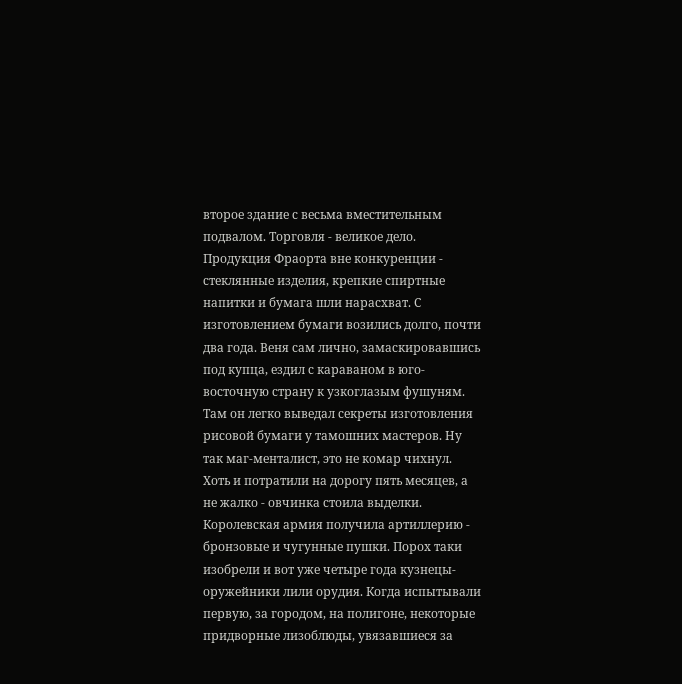второе здание с весьма вместительным подвалом. Торговля - великое дело. Продукция Фраорта вне конкуренции - стеклянные изделия, крепкие спиртные напитки и бумага шли нарасхват. С изготовлением бумаги возились долго, почти два года. Веня сам лично, замаскировавшись под купца, ездил с караваном в юго-восточную страну к узкоглазым фушуням. Там он легко выведал секреты изготовления рисовой бумаги у тамошних мастеров. Ну так маг-менталист, это не комар чихнул. Хоть и потратили на дорогу пять месяцев, а не жалко - овчинка стоила выделки. Королевская армия получила артиллерию - бронзовые и чугунные пушки. Порох таки изобрели и вот уже четыре года кузнецы-оружейники лили орудия. Когда испытывали первую, за городом, на полигоне, некоторые придворные лизоблюды, увязавшиеся за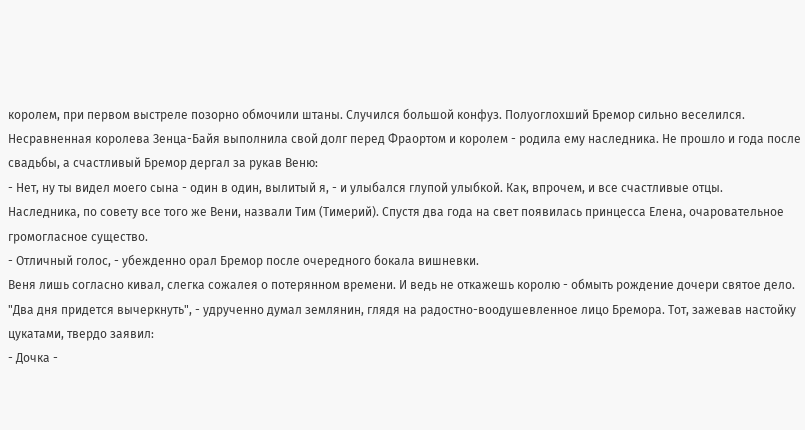королем, при первом выстреле позорно обмочили штаны. Случился большой конфуз. Полуоглохший Бремор сильно веселился. Несравненная королева Зенца-Байя выполнила свой долг перед Фраортом и королем - родила ему наследника. Не прошло и года после свадьбы, а счастливый Бремор дергал за рукав Веню:
- Нет, ну ты видел моего сына - один в один, вылитый я, - и улыбался глупой улыбкой. Как, впрочем, и все счастливые отцы.
Наследника, по совету все того же Вени, назвали Тим (Тимерий). Спустя два года на свет появилась принцесса Елена, очаровательное громогласное существо.
- Отличный голос, - убежденно орал Бремор после очередного бокала вишневки.
Веня лишь согласно кивал, слегка сожалея о потерянном времени. И ведь не откажешь королю - обмыть рождение дочери святое дело. "Два дня придется вычеркнуть", - удрученно думал землянин, глядя на радостно-воодушевленное лицо Бремора. Тот, зажевав настойку цукатами, твердо заявил:
- Дочка -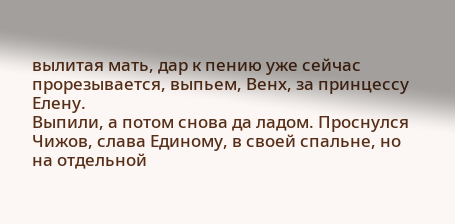вылитая мать, дар к пению уже сейчас прорезывается, выпьем, Венх, за принцессу Елену.
Выпили, а потом снова да ладом. Проснулся Чижов, слава Единому, в своей спальне, но на отдельной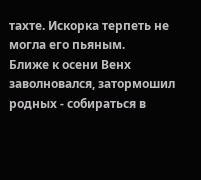тахте. Искорка терпеть не могла его пьяным.
Ближе к осени Венх заволновался, затормошил родных - собираться в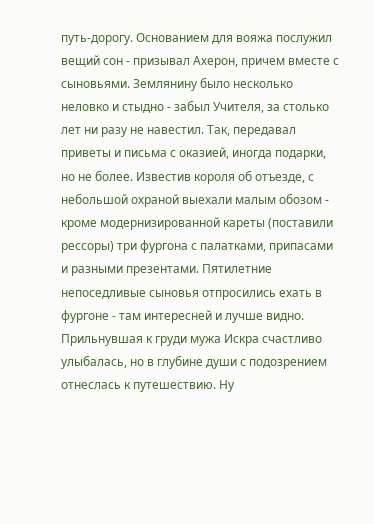путь-дорогу. Основанием для вояжа послужил вещий сон - призывал Ахерон, причем вместе с сыновьями. Землянину было несколько неловко и стыдно - забыл Учителя, за столько лет ни разу не навестил. Так, передавал приветы и письма с оказией, иногда подарки, но не более. Известив короля об отъезде, с небольшой охраной выехали малым обозом - кроме модернизированной кареты (поставили рессоры) три фургона с палатками, припасами и разными презентами. Пятилетние непоседливые сыновья отпросились ехать в фургоне - там интересней и лучше видно.
Прильнувшая к груди мужа Искра счастливо улыбалась, но в глубине души с подозрением отнеслась к путешествию. Ну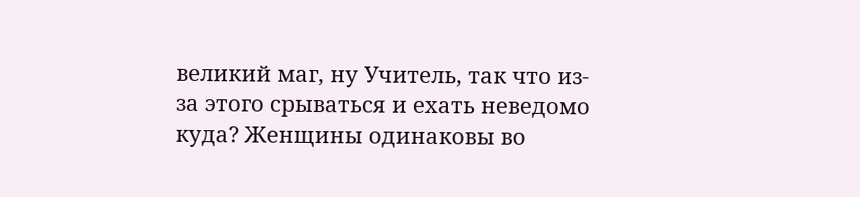великий маг, ну Учитель, так что из-за этого срываться и ехать неведомо куда? Женщины одинаковы во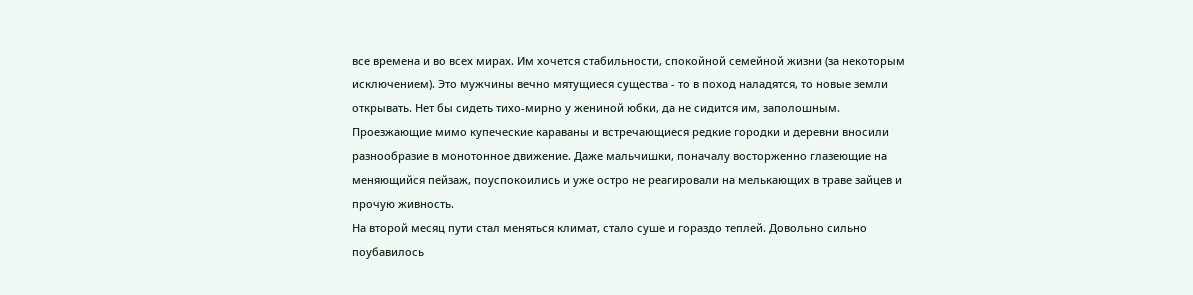все времена и во всех мирах. Им хочется стабильности, спокойной семейной жизни (за некоторым исключением). Это мужчины вечно мятущиеся существа - то в поход наладятся, то новые земли открывать. Нет бы сидеть тихо-мирно у жениной юбки, да не сидится им, заполошным.
Проезжающие мимо купеческие караваны и встречающиеся редкие городки и деревни вносили разнообразие в монотонное движение. Даже мальчишки, поначалу восторженно глазеющие на меняющийся пейзаж, поуспокоились и уже остро не реагировали на мелькающих в траве зайцев и прочую живность.
На второй месяц пути стал меняться климат, стало суше и гораздо теплей. Довольно сильно поубавилось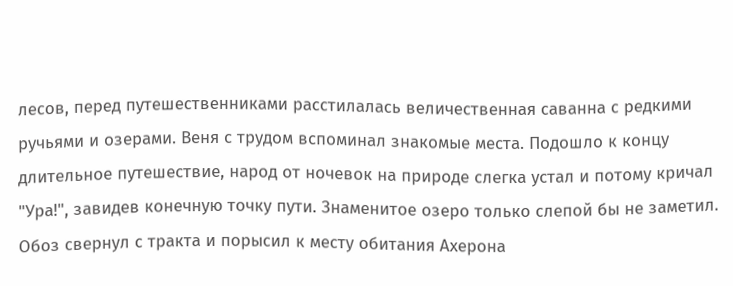лесов, перед путешественниками расстилалась величественная саванна с редкими ручьями и озерами. Веня с трудом вспоминал знакомые места. Подошло к концу длительное путешествие, народ от ночевок на природе слегка устал и потому кричал "Ура!", завидев конечную точку пути. Знаменитое озеро только слепой бы не заметил. Обоз свернул с тракта и порысил к месту обитания Ахерона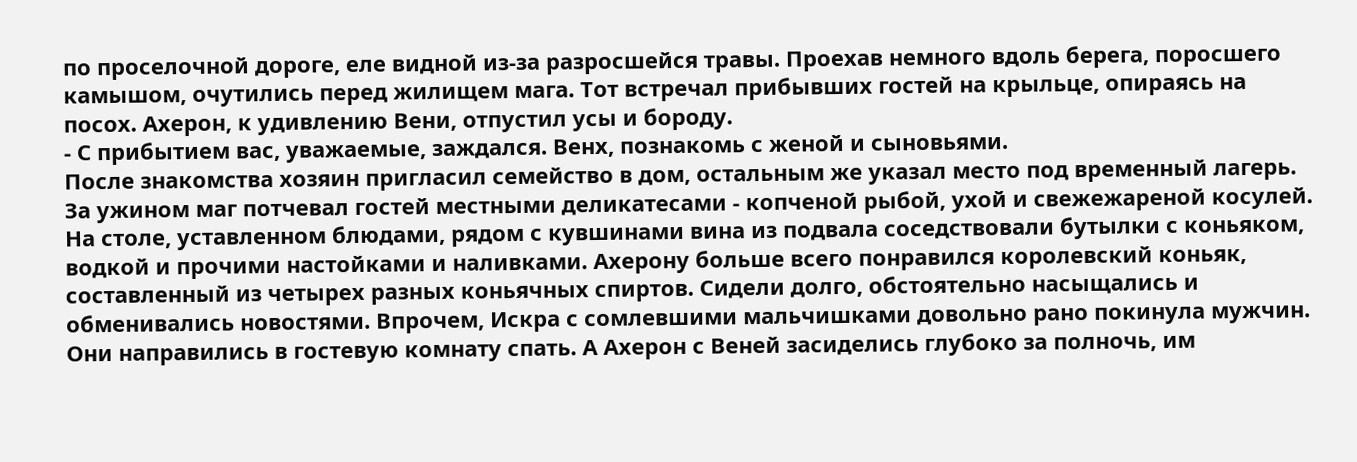по проселочной дороге, еле видной из-за разросшейся травы. Проехав немного вдоль берега, поросшего камышом, очутились перед жилищем мага. Тот встречал прибывших гостей на крыльце, опираясь на посох. Ахерон, к удивлению Вени, отпустил усы и бороду.
- С прибытием вас, уважаемые, заждался. Венх, познакомь с женой и сыновьями.
После знакомства хозяин пригласил семейство в дом, остальным же указал место под временный лагерь. За ужином маг потчевал гостей местными деликатесами - копченой рыбой, ухой и свежежареной косулей. На столе, уставленном блюдами, рядом с кувшинами вина из подвала соседствовали бутылки с коньяком, водкой и прочими настойками и наливками. Ахерону больше всего понравился королевский коньяк, составленный из четырех разных коньячных спиртов. Сидели долго, обстоятельно насыщались и обменивались новостями. Впрочем, Искра с сомлевшими мальчишками довольно рано покинула мужчин. Они направились в гостевую комнату спать. А Ахерон с Веней засиделись глубоко за полночь, им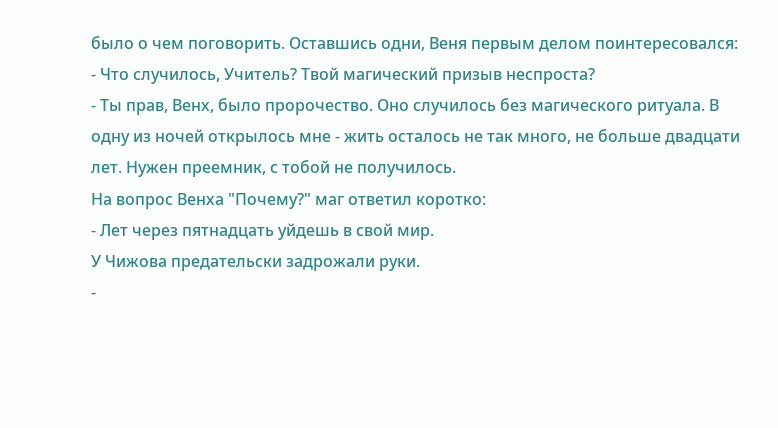было о чем поговорить. Оставшись одни, Веня первым делом поинтересовался:
- Что случилось, Учитель? Твой магический призыв неспроста?
- Ты прав, Венх, было пророчество. Оно случилось без магического ритуала. В одну из ночей открылось мне - жить осталось не так много, не больше двадцати лет. Нужен преемник, с тобой не получилось.
На вопрос Венха "Почему?" маг ответил коротко:
- Лет через пятнадцать уйдешь в свой мир.
У Чижова предательски задрожали руки.
-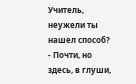Учитель, неужели ты нашел способ?
- Почти, но здесь, в глуши,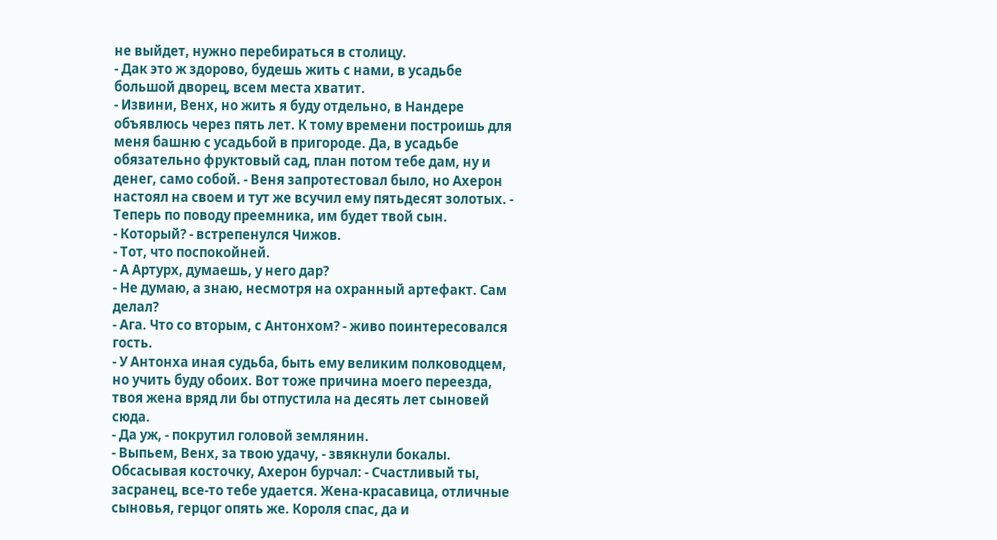не выйдет, нужно перебираться в столицу.
- Дак это ж здорово, будешь жить с нами, в усадьбе большой дворец, всем места хватит.
- Извини, Венх, но жить я буду отдельно, в Нандере объявлюсь через пять лет. К тому времени построишь для меня башню с усадьбой в пригороде. Да, в усадьбе обязательно фруктовый сад, план потом тебе дам, ну и денег, само собой. - Веня запротестовал было, но Ахерон настоял на своем и тут же всучил ему пятьдесят золотых. - Теперь по поводу преемника, им будет твой сын.
- Который? - встрепенулся Чижов.
- Тот, что поспокойней.
- А Артурх, думаешь, у него дар?
- Не думаю, а знаю, несмотря на охранный артефакт. Сам делал?
- Ага. Что со вторым, с Антонхом? - живо поинтересовался гость.
- У Антонха иная судьба, быть ему великим полководцем, но учить буду обоих. Вот тоже причина моего переезда, твоя жена вряд ли бы отпустила на десять лет сыновей сюда.
- Да уж, - покрутил головой землянин.
- Выпьем, Венх, за твою удачу, - звякнули бокалы. Обсасывая косточку, Ахерон бурчал: - Счастливый ты, засранец, все-то тебе удается. Жена-красавица, отличные сыновья, герцог опять же. Короля спас, да и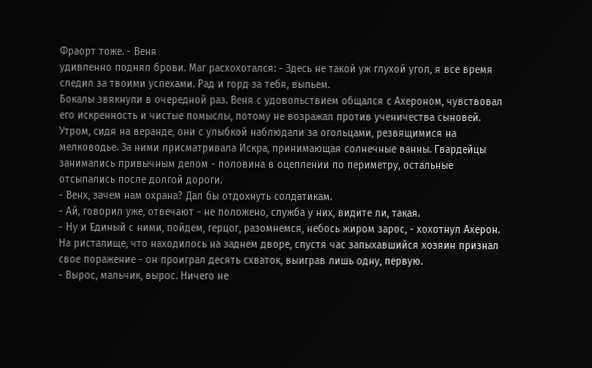Фраорт тоже. - Веня
удивленно поднял брови. Маг расхохотался: - Здесь не такой уж глухой угол, я все время следил за твоими успехами. Рад и горд за тебя, выпьем.
Бокалы звякнули в очередной раз. Веня с удовольствием общался с Ахероном, чувствовал его искренность и чистые помыслы, потому не возражал против ученичества сыновей.
Утром, сидя на веранде, они с улыбкой наблюдали за огольцами, резвящимися на мелководье. За ними присматривала Искра, принимающая солнечные ванны. Гвардейцы занимались привычным делом - половина в оцеплении по периметру, остальные отсыпались после долгой дороги.
- Венх, зачем нам охрана? Дал бы отдохнуть солдатикам.
- Ай, говорил уже, отвечают - не положено, служба у них, видите ли, такая.
- Ну и Единый с ними, пойдем, герцог, разомнемся, небось жиром зарос, - хохотнул Ахерон.
На ристалище, что находилось на заднем дворе, спустя час запыхавшийся хозяин признал свое поражение - он проиграл десять схваток, выиграв лишь одну, первую.
- Вырос, мальчик, вырос. Ничего не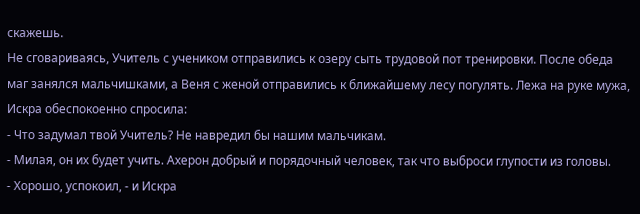скажешь.
Не сговариваясь, Учитель с учеником отправились к озеру сыть трудовой пот тренировки. После обеда маг занялся мальчишками, а Веня с женой отправились к ближайшему лесу погулять. Лежа на руке мужа, Искра обеспокоенно спросила:
- Что задумал твой Учитель? Не навредил бы нашим мальчикам.
- Милая, он их будет учить. Ахерон добрый и порядочный человек, так что выброси глупости из головы.
- Хорошо, успокоил, - и Искра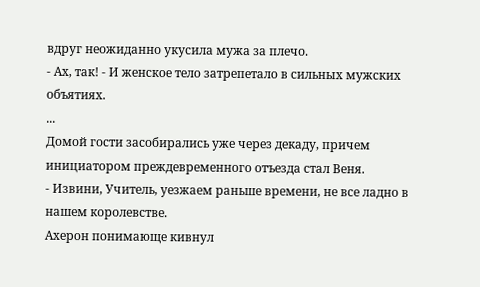вдруг неожиданно укусила мужа за плечо.
- Ах, так! - И женское тело затрепетало в сильных мужских объятиях.
...
Домой гости засобирались уже через декаду, причем инициатором преждевременного отъезда стал Веня.
- Извини, Учитель, уезжаем раньше времени, не все ладно в нашем королевстве.
Ахерон понимающе кивнул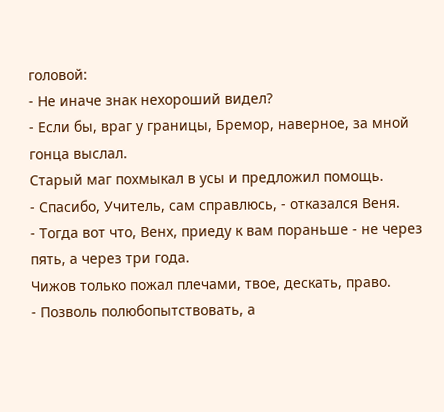головой:
- Не иначе знак нехороший видел?
- Если бы, враг у границы, Бремор, наверное, за мной гонца выслал.
Старый маг похмыкал в усы и предложил помощь.
- Спасибо, Учитель, сам справлюсь, - отказался Веня.
- Тогда вот что, Венх, приеду к вам пораньше - не через пять, а через три года.
Чижов только пожал плечами, твое, дескать, право.
- Позволь полюбопытствовать, а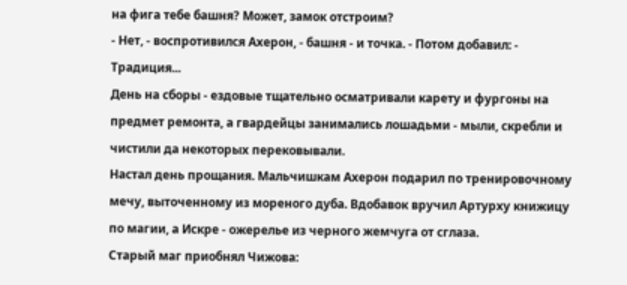на фига тебе башня? Может, замок отстроим?
- Нет, - воспротивился Ахерон, - башня - и точка. - Потом добавил: - Традиция...
День на сборы - ездовые тщательно осматривали карету и фургоны на предмет ремонта, а гвардейцы занимались лошадьми - мыли, скребли и чистили да некоторых перековывали.
Настал день прощания. Мальчишкам Ахерон подарил по тренировочному мечу, выточенному из мореного дуба. Вдобавок вручил Артурху книжицу по магии, а Искре - ожерелье из черного жемчуга от сглаза.
Старый маг приобнял Чижова: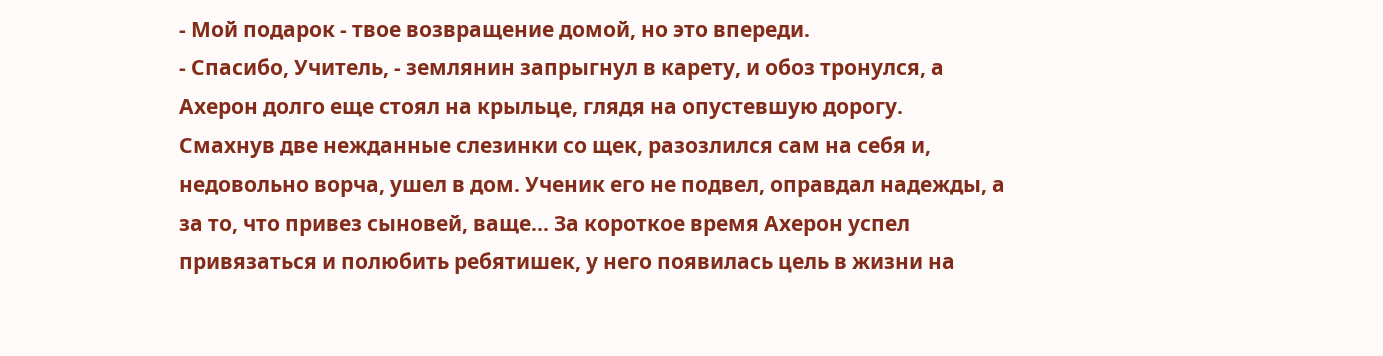- Мой подарок - твое возвращение домой, но это впереди.
- Спасибо, Учитель, - землянин запрыгнул в карету, и обоз тронулся, а Ахерон долго еще стоял на крыльце, глядя на опустевшую дорогу.
Смахнув две нежданные слезинки со щек, разозлился сам на себя и, недовольно ворча, ушел в дом. Ученик его не подвел, оправдал надежды, а за то, что привез сыновей, ваще... За короткое время Ахерон успел привязаться и полюбить ребятишек, у него появилась цель в жизни на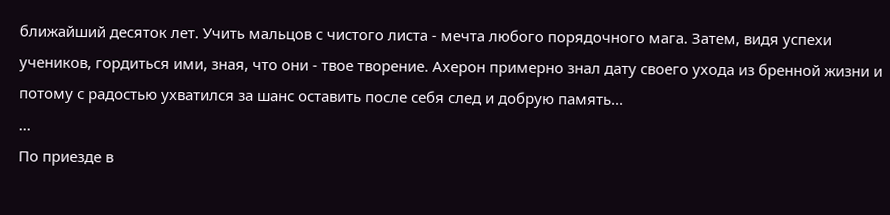ближайший десяток лет. Учить мальцов с чистого листа - мечта любого порядочного мага. Затем, видя успехи учеников, гордиться ими, зная, что они - твое творение. Ахерон примерно знал дату своего ухода из бренной жизни и потому с радостью ухватился за шанс оставить после себя след и добрую память...
...
По приезде в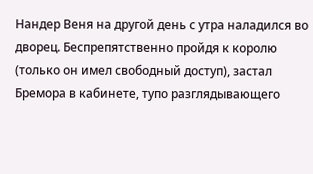Нандер Веня на другой день с утра наладился во дворец. Беспрепятственно пройдя к королю (только он имел свободный доступ), застал Бремора в кабинете, тупо разглядывающего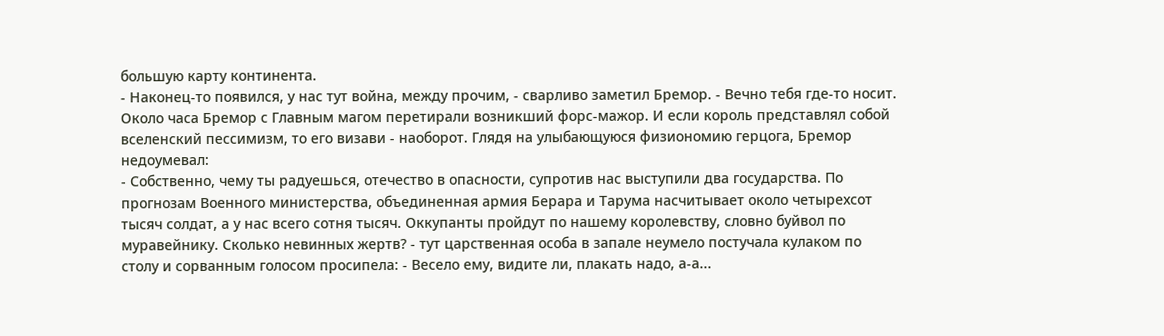большую карту континента.
- Наконец-то появился, у нас тут война, между прочим, - сварливо заметил Бремор. - Вечно тебя где-то носит.
Около часа Бремор с Главным магом перетирали возникший форс-мажор. И если король представлял собой вселенский пессимизм, то его визави - наоборот. Глядя на улыбающуюся физиономию герцога, Бремор недоумевал:
- Собственно, чему ты радуешься, отечество в опасности, супротив нас выступили два государства. По прогнозам Военного министерства, объединенная армия Берара и Тарума насчитывает около четырехсот тысяч солдат, а у нас всего сотня тысяч. Оккупанты пройдут по нашему королевству, словно буйвол по муравейнику. Сколько невинных жертв? - тут царственная особа в запале неумело постучала кулаком по столу и сорванным голосом просипела: - Весело ему, видите ли, плакать надо, а-а...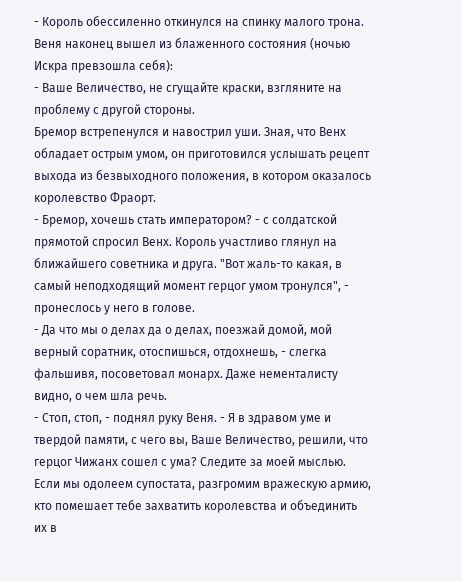- Король обессиленно откинулся на спинку малого трона.
Веня наконец вышел из блаженного состояния (ночью Искра превзошла себя):
- Ваше Величество, не сгущайте краски, взгляните на проблему с другой стороны.
Бремор встрепенулся и навострил уши. Зная, что Венх обладает острым умом, он приготовился услышать рецепт выхода из безвыходного положения, в котором оказалось королевство Фраорт.
- Бремор, хочешь стать императором? - с солдатской прямотой спросил Венх. Король участливо глянул на ближайшего советника и друга. "Вот жаль-то какая, в самый неподходящий момент герцог умом тронулся", - пронеслось у него в голове.
- Да что мы о делах да о делах, поезжай домой, мой верный соратник, отоспишься, отдохнешь, - слегка фальшивя, посоветовал монарх. Даже нементалисту видно, о чем шла речь.
- Стоп, стоп, - поднял руку Веня. - Я в здравом уме и твердой памяти, с чего вы, Ваше Величество, решили, что герцог Чижанх сошел с ума? Следите за моей мыслью. Если мы одолеем супостата, разгромим вражескую армию, кто помешает тебе захватить королевства и объединить их в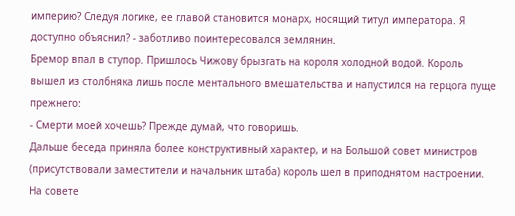империю? Следуя логике, ее главой становится монарх, носящий титул императора. Я доступно объяснил? - заботливо поинтересовался землянин.
Бремор впал в ступор. Пришлось Чижову брызгать на короля холодной водой. Король вышел из столбняка лишь после ментального вмешательства и напустился на герцога пуще прежнего:
- Смерти моей хочешь? Прежде думай, что говоришь.
Дальше беседа приняла более конструктивный характер, и на Большой совет министров (присутствовали заместители и начальник штаба) король шел в приподнятом настроении. На совете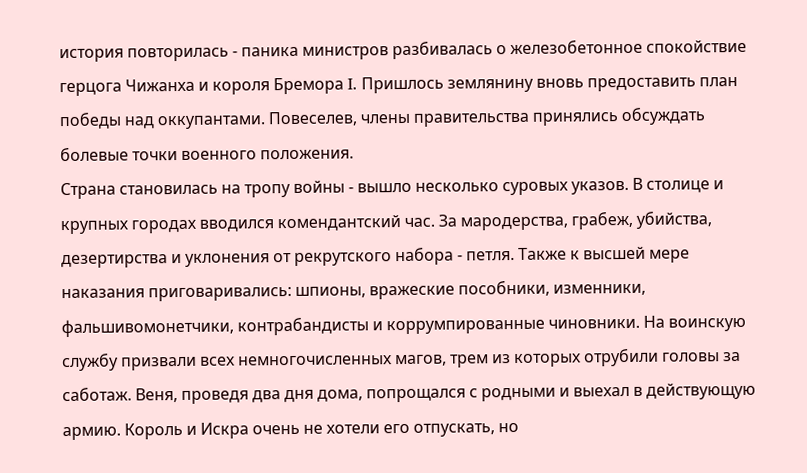история повторилась - паника министров разбивалась о железобетонное спокойствие герцога Чижанха и короля Бремора I. Пришлось землянину вновь предоставить план победы над оккупантами. Повеселев, члены правительства принялись обсуждать болевые точки военного положения.
Страна становилась на тропу войны - вышло несколько суровых указов. В столице и крупных городах вводился комендантский час. За мародерства, грабеж, убийства, дезертирства и уклонения от рекрутского набора - петля. Также к высшей мере наказания приговаривались: шпионы, вражеские пособники, изменники, фальшивомонетчики, контрабандисты и коррумпированные чиновники. На воинскую службу призвали всех немногочисленных магов, трем из которых отрубили головы за саботаж. Веня, проведя два дня дома, попрощался с родными и выехал в действующую армию. Король и Искра очень не хотели его отпускать, но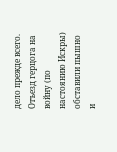дело прежде всего. Отъезд герцога на войну (по настоянию Искры) обставили пышно и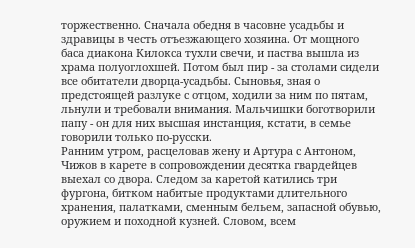торжественно. Сначала обедня в часовне усадьбы и здравицы в честь отъезжающего хозяина. От мощного баса диакона Килокса тухли свечи, и паства вышла из храма полуоглохшей. Потом был пир - за столами сидели все обитатели дворца-усадьбы. Сыновья, зная о предстоящей разлуке с отцом, ходили за ним по пятам, льнули и требовали внимания. Мальчишки боготворили папу - он для них высшая инстанция, кстати, в семье говорили только по-русски.
Ранним утром, расцеловав жену и Артура с Антоном, Чижов в карете в сопровождении десятка гвардейцев выехал со двора. Следом за каретой катились три фургона, битком набитые продуктами длительного хранения, палатками, сменным бельем, запасной обувью, оружием и походной кузней. Словом, всем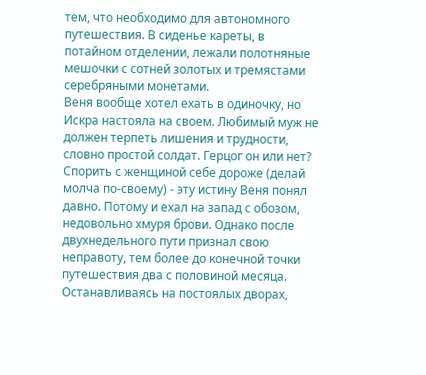тем, что необходимо для автономного путешествия. В сиденье кареты, в потайном отделении, лежали полотняные мешочки с сотней золотых и тремястами серебряными монетами.
Веня вообще хотел ехать в одиночку, но Искра настояла на своем. Любимый муж не должен терпеть лишения и трудности, словно простой солдат. Герцог он или нет? Спорить с женщиной себе дороже (делай молча по-своему) - эту истину Веня понял давно. Потому и ехал на запад с обозом, недовольно хмуря брови. Однако после двухнедельного пути признал свою неправоту, тем более до конечной точки путешествия два с половиной месяца.
Останавливаясь на постоялых дворах,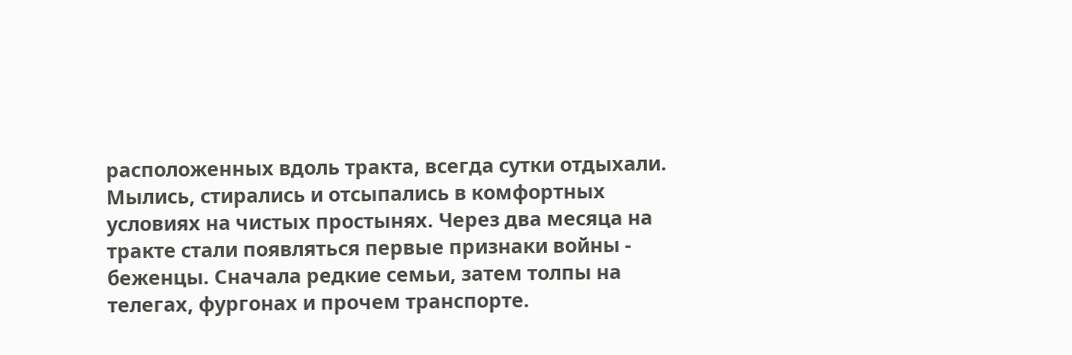расположенных вдоль тракта, всегда сутки отдыхали. Мылись, стирались и отсыпались в комфортных условиях на чистых простынях. Через два месяца на тракте стали появляться первые признаки войны - беженцы. Сначала редкие семьи, затем толпы на телегах, фургонах и прочем транспорте.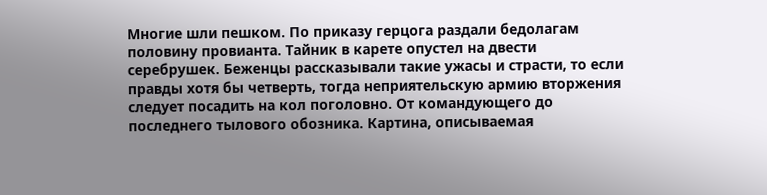Многие шли пешком. По приказу герцога раздали бедолагам половину провианта. Тайник в карете опустел на двести серебрушек. Беженцы рассказывали такие ужасы и страсти, то если правды хотя бы четверть, тогда неприятельскую армию вторжения следует посадить на кол поголовно. От командующего до последнего тылового обозника. Картина, описываемая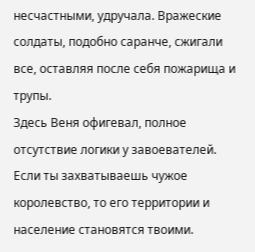несчастными, удручала. Вражеские солдаты, подобно саранче, сжигали все, оставляя после себя пожарища и трупы.
Здесь Веня офигевал, полное отсутствие логики у завоевателей. Если ты захватываешь чужое королевство, то его территории и население становятся твоими.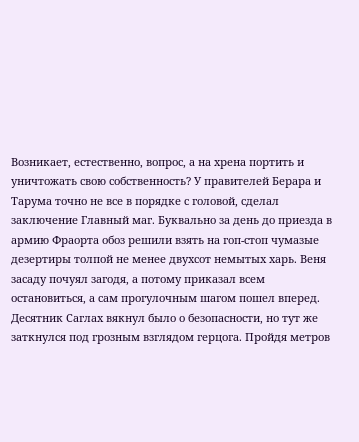Возникает, естественно, вопрос, а на хрена портить и уничтожать свою собственность? У правителей Берара и Тарума точно не все в порядке с головой, сделал заключение Главный маг. Буквально за день до приезда в армию Фраорта обоз решили взять на гоп-стоп чумазые дезертиры толпой не менее двухсот немытых харь. Веня засаду почуял загодя, а потому приказал всем остановиться, а сам прогулочным шагом пошел вперед. Десятник Саглах вякнул было о безопасности, но тут же заткнулся под грозным взглядом герцога. Пройдя метров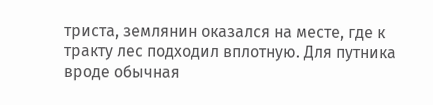триста, землянин оказался на месте, где к тракту лес подходил вплотную. Для путника вроде обычная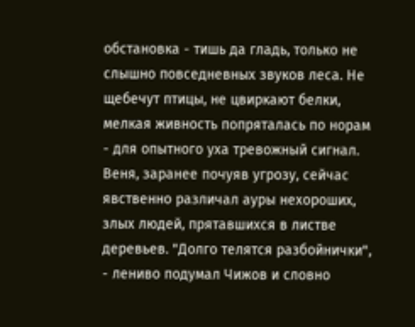обстановка - тишь да гладь, только не слышно повседневных звуков леса. Не щебечут птицы, не цвиркают белки, мелкая живность попряталась по норам - для опытного уха тревожный сигнал. Веня, заранее почуяв угрозу, сейчас явственно различал ауры нехороших, злых людей, прятавшихся в листве деревьев. "Долго телятся разбойнички", - лениво подумал Чижов и словно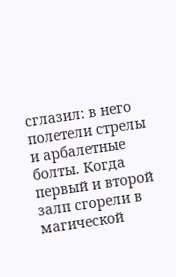сглазил: в него полетели стрелы и арбалетные болты. Когда первый и второй залп сгорели в магической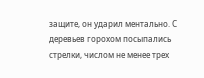защите, он ударил ментально. С деревьев горохом посыпались стрелки, числом не менее трех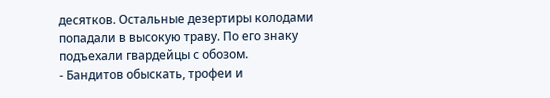десятков. Остальные дезертиры колодами попадали в высокую траву. По его знаку подъехали гвардейцы с обозом.
- Бандитов обыскать, трофеи и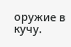оружие в кучу.